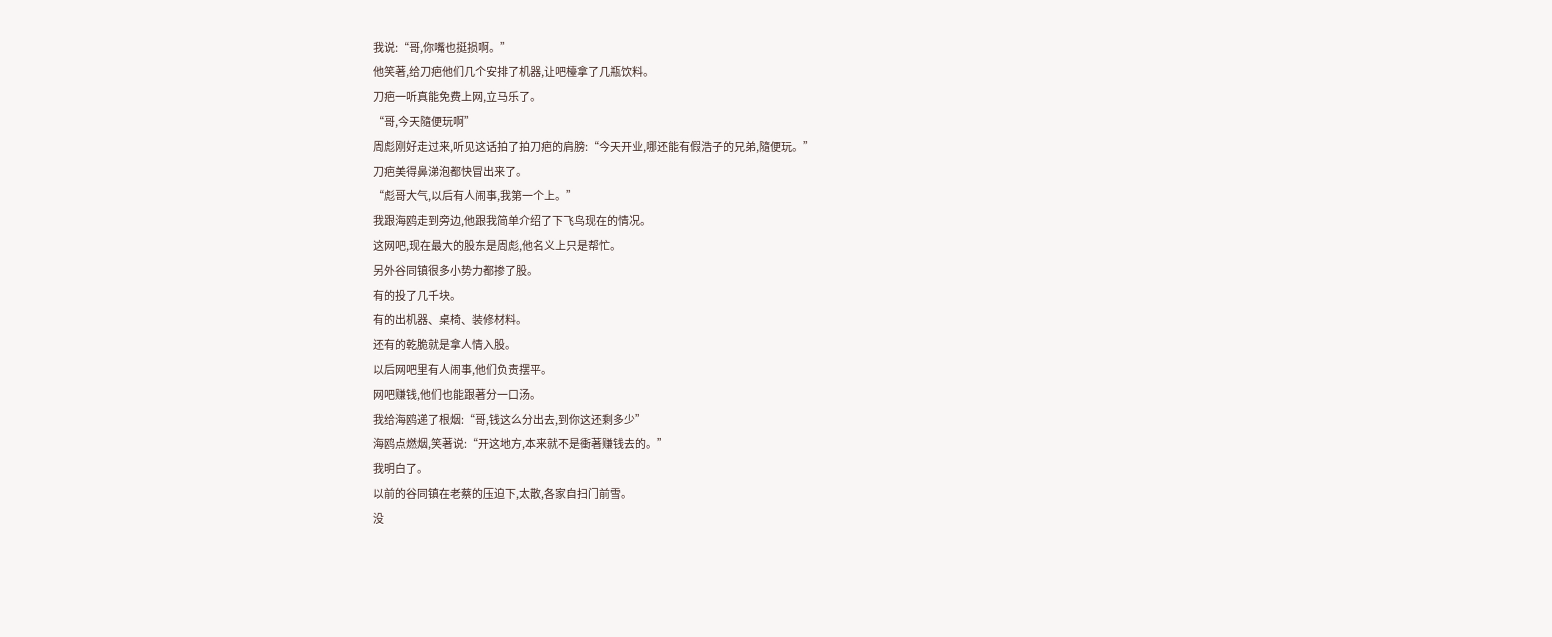我说:“哥,你嘴也挺损啊。”
他笑著,给刀疤他们几个安排了机器,让吧檯拿了几瓶饮料。
刀疤一听真能免费上网,立马乐了。
“哥,今天隨便玩啊”
周彪刚好走过来,听见这话拍了拍刀疤的肩膀:“今天开业,哪还能有假浩子的兄弟,隨便玩。”
刀疤美得鼻涕泡都快冒出来了。
“彪哥大气,以后有人闹事,我第一个上。”
我跟海鸥走到旁边,他跟我简单介绍了下飞鸟现在的情况。
这网吧,现在最大的股东是周彪,他名义上只是帮忙。
另外谷同镇很多小势力都掺了股。
有的投了几千块。
有的出机器、桌椅、装修材料。
还有的乾脆就是拿人情入股。
以后网吧里有人闹事,他们负责摆平。
网吧赚钱,他们也能跟著分一口汤。
我给海鸥递了根烟:“哥,钱这么分出去,到你这还剩多少”
海鸥点燃烟,笑著说:“开这地方,本来就不是衝著赚钱去的。”
我明白了。
以前的谷同镇在老蔡的压迫下,太散,各家自扫门前雪。
没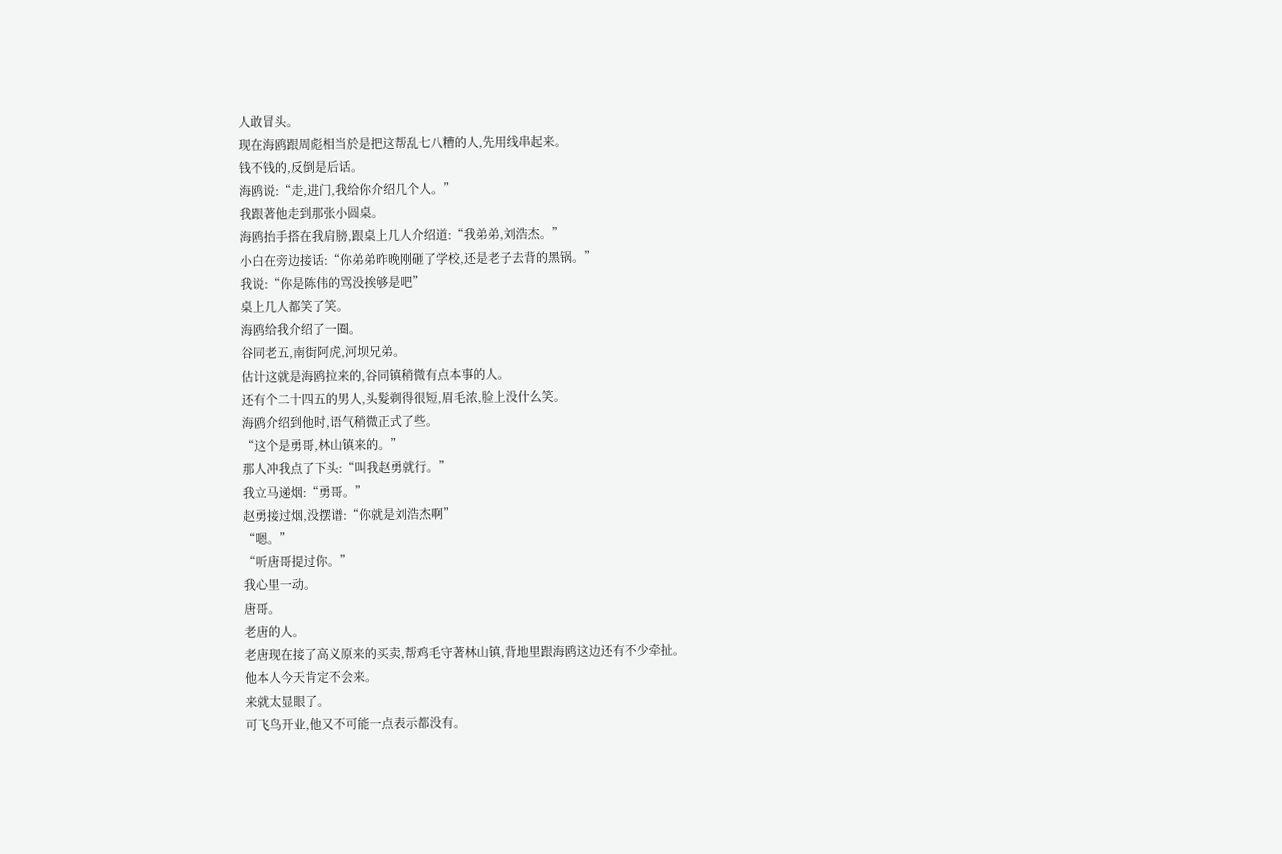人敢冒头。
现在海鸥跟周彪相当於是把这帮乱七八糟的人,先用线串起来。
钱不钱的,反倒是后话。
海鸥说:“走,进门,我给你介绍几个人。”
我跟著他走到那张小圆桌。
海鸥抬手搭在我肩膀,跟桌上几人介绍道:“我弟弟,刘浩杰。”
小白在旁边接话:“你弟弟昨晚刚砸了学校,还是老子去背的黑锅。”
我说:“你是陈伟的骂没挨够是吧”
桌上几人都笑了笑。
海鸥给我介绍了一圈。
谷同老五,南街阿虎,河坝兄弟。
估计这就是海鸥拉来的,谷同镇稍微有点本事的人。
还有个二十四五的男人,头髮剃得很短,眉毛浓,脸上没什么笑。
海鸥介绍到他时,语气稍微正式了些。
“这个是勇哥,林山镇来的。”
那人冲我点了下头:“叫我赵勇就行。”
我立马递烟:“勇哥。”
赵勇接过烟,没摆谱:“你就是刘浩杰啊”
“嗯。”
“听唐哥提过你。”
我心里一动。
唐哥。
老唐的人。
老唐现在接了高义原来的买卖,帮鸡毛守著林山镇,背地里跟海鸥这边还有不少牵扯。
他本人今天肯定不会来。
来就太显眼了。
可飞鸟开业,他又不可能一点表示都没有。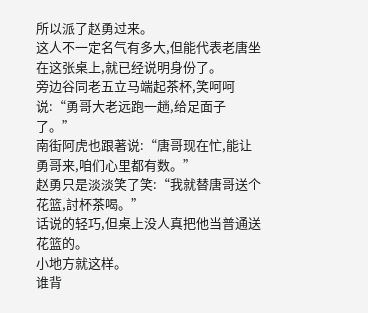所以派了赵勇过来。
这人不一定名气有多大,但能代表老唐坐在这张桌上,就已经说明身份了。
旁边谷同老五立马端起茶杯,笑呵呵说:“勇哥大老远跑一趟,给足面子了。”
南街阿虎也跟著说:“唐哥现在忙,能让勇哥来,咱们心里都有数。”
赵勇只是淡淡笑了笑:“我就替唐哥送个花篮,討杯茶喝。”
话说的轻巧,但桌上没人真把他当普通送花篮的。
小地方就这样。
谁背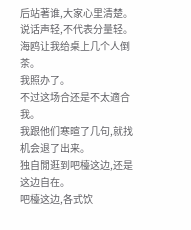后站著谁,大家心里清楚。
说话声轻,不代表分量轻。
海鸥让我给桌上几个人倒茶。
我照办了。
不过这场合还是不太適合我。
我跟他们寒暄了几句,就找机会退了出来。
独自閒逛到吧檯这边,还是这边自在。
吧檯这边,各式饮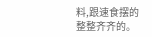料,跟速食摆的整整齐齐的。